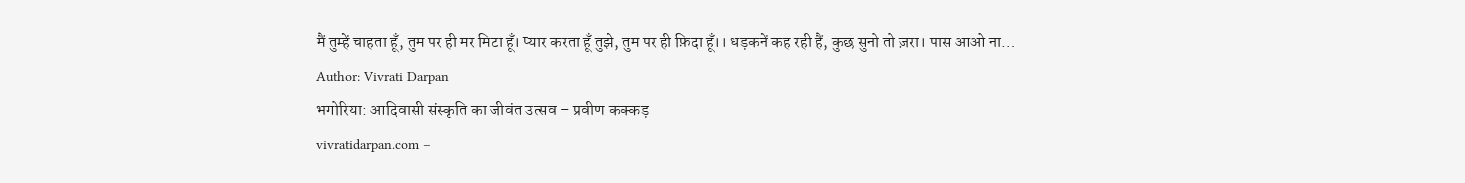मैं तुम्हें चाहता हूँ, तुम पर ही मर मिटा हूँ। प्यार करता हूँ तुझे, तुम पर ही फ़िदा हूँ।। धड़कनें कह रही हैं, कुछ सुनो तो ज़रा। पास आओ ना…
Author: Vivrati Darpan
भगोरिया: आदिवासी संस्कृति का जीवंत उत्सव – प्रवीण कक्कड़
vivratidarpan.com –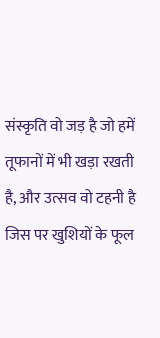संस्कृति वो जड़ है जो हमें तूफानों में भी खड़ा रखती है, और उत्सव वो टहनी है जिस पर खुशियों के फूल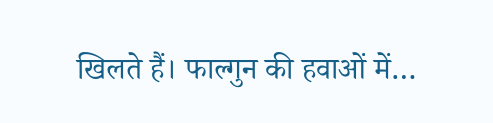खिलते हैं। फाल्गुन की हवाओं में…